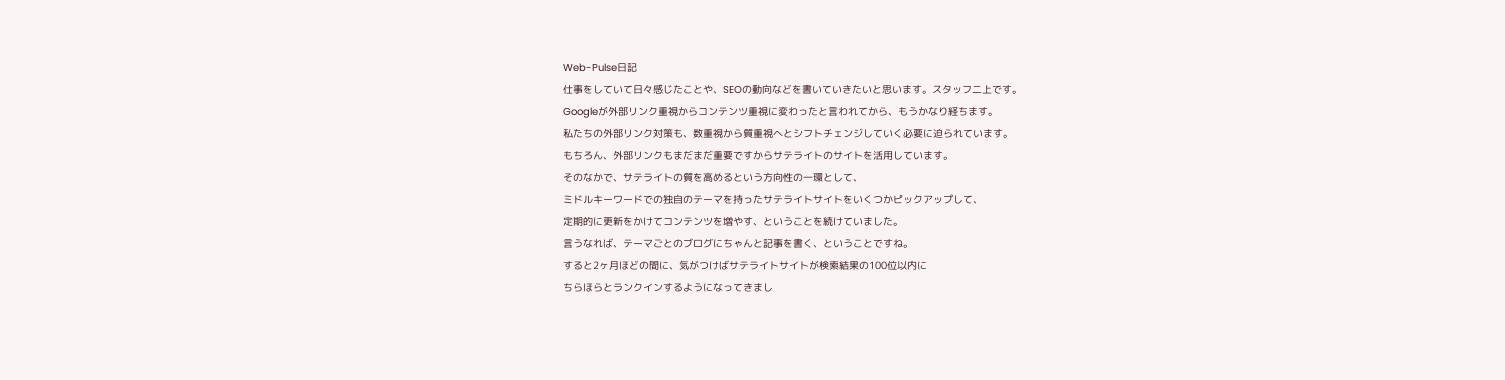Web-Pulse日記
仕事をしていて日々感じたことや、SEOの動向などを書いていきたいと思います。スタッフ二上です。
Googleが外部リンク重視からコンテンツ重視に変わったと言われてから、もうかなり経ちます。
私たちの外部リンク対策も、数重視から質重視へとシフトチェンジしていく必要に迫られています。
もちろん、外部リンクもまだまだ重要ですからサテライトのサイトを活用しています。
そのなかで、サテライトの質を高めるという方向性の一環として、
ミドルキーワードでの独自のテーマを持ったサテライトサイトをいくつかピックアップして、
定期的に更新をかけてコンテンツを増やす、ということを続けていました。
言うなれば、テーマごとのブログにちゃんと記事を書く、ということですね。
すると2ヶ月ほどの間に、気がつけばサテライトサイトが検索結果の100位以内に
ちらほらとランクインするようになってきまし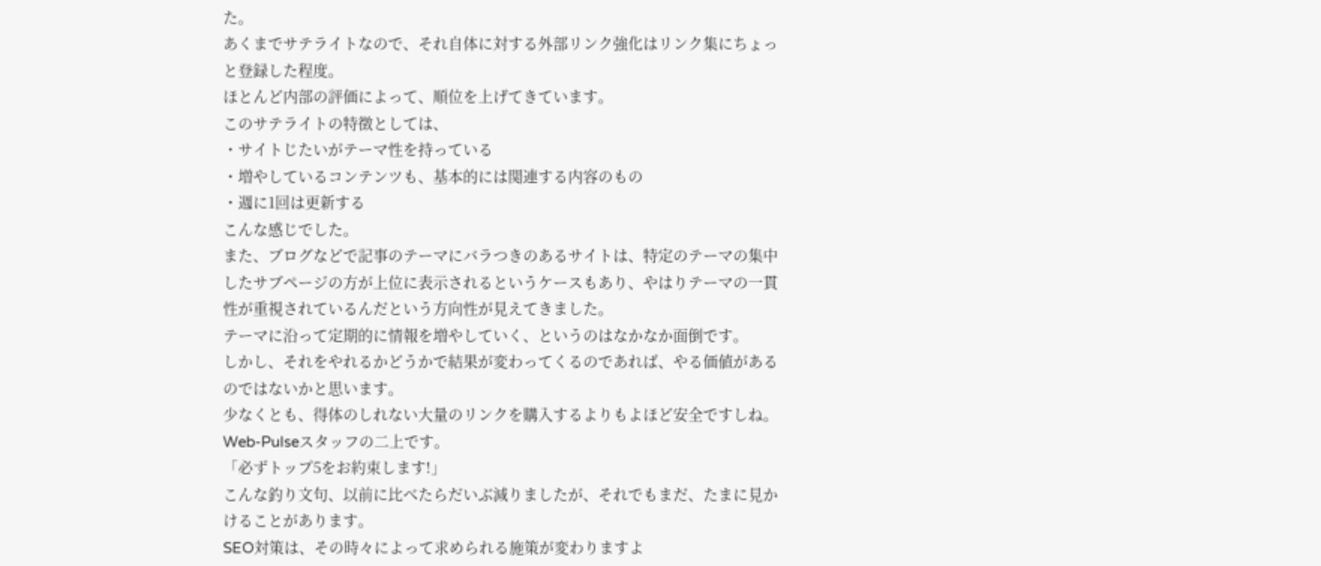た。
あくまでサテライトなので、それ自体に対する外部リンク強化はリンク集にちょっと登録した程度。
ほとんど内部の評価によって、順位を上げてきています。
このサテライトの特徴としては、
・サイトじたいがテーマ性を持っている
・増やしているコンテンツも、基本的には関連する内容のもの
・週に1回は更新する
こんな感じでした。
また、ブログなどで記事のテーマにバラつきのあるサイトは、特定のテーマの集中したサブページの方が上位に表示されるというケースもあり、やはりテーマの一貫性が重視されているんだという方向性が見えてきました。
テーマに沿って定期的に情報を増やしていく、というのはなかなか面倒です。
しかし、それをやれるかどうかで結果が変わってくるのであれば、やる価値があるのではないかと思います。
少なくとも、得体のしれない大量のリンクを購入するよりもよほど安全ですしね。
Web-Pulseスタッフの二上です。
「必ずトップ5をお約束します!」
こんな釣り文句、以前に比べたらだいぶ減りましたが、それでもまだ、たまに見かけることがあります。
SEO対策は、その時々によって求められる施策が変わりますよ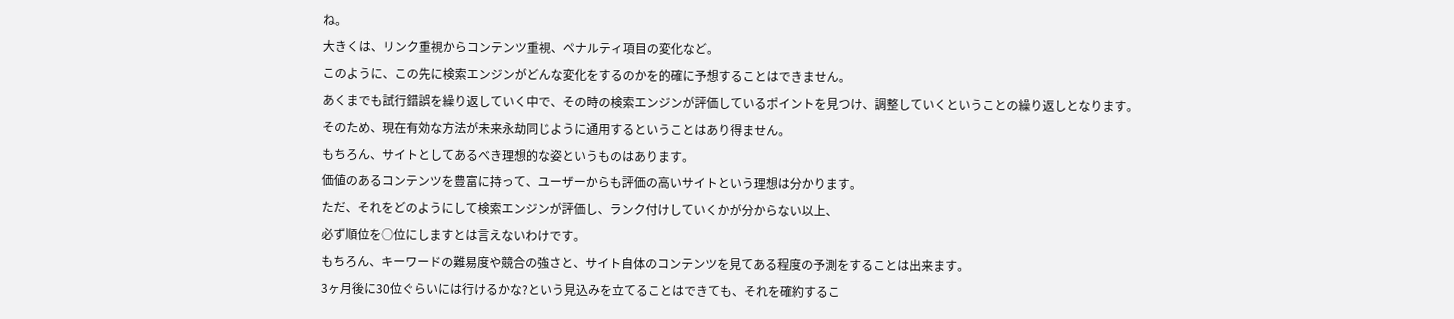ね。
大きくは、リンク重視からコンテンツ重視、ペナルティ項目の変化など。
このように、この先に検索エンジンがどんな変化をするのかを的確に予想することはできません。
あくまでも試行錯誤を繰り返していく中で、その時の検索エンジンが評価しているポイントを見つけ、調整していくということの繰り返しとなります。
そのため、現在有効な方法が未来永劫同じように通用するということはあり得ません。
もちろん、サイトとしてあるべき理想的な姿というものはあります。
価値のあるコンテンツを豊富に持って、ユーザーからも評価の高いサイトという理想は分かります。
ただ、それをどのようにして検索エンジンが評価し、ランク付けしていくかが分からない以上、
必ず順位を○位にしますとは言えないわけです。
もちろん、キーワードの難易度や競合の強さと、サイト自体のコンテンツを見てある程度の予測をすることは出来ます。
3ヶ月後に30位ぐらいには行けるかな?という見込みを立てることはできても、それを確約するこ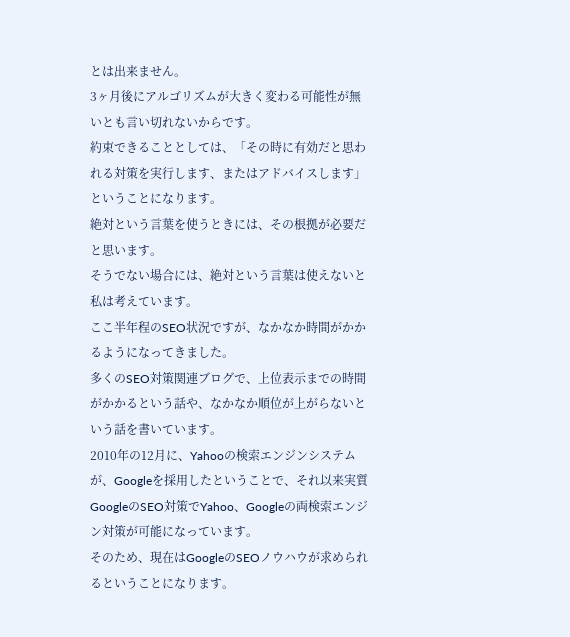とは出来ません。
3ヶ月後にアルゴリズムが大きく変わる可能性が無いとも言い切れないからです。
約束できることとしては、「その時に有効だと思われる対策を実行します、またはアドバイスします」ということになります。
絶対という言葉を使うときには、その根拠が必要だと思います。
そうでない場合には、絶対という言葉は使えないと私は考えています。
ここ半年程のSEO状況ですが、なかなか時間がかかるようになってきました。
多くのSEO対策関連ブログで、上位表示までの時間がかかるという話や、なかなか順位が上がらないという話を書いています。
2010年の12月に、Yahooの検索エンジンシステムが、Googleを採用したということで、それ以来実質GoogleのSEO対策でYahoo、Googleの両検索エンジン対策が可能になっています。
そのため、現在はGoogleのSEOノウハウが求められるということになります。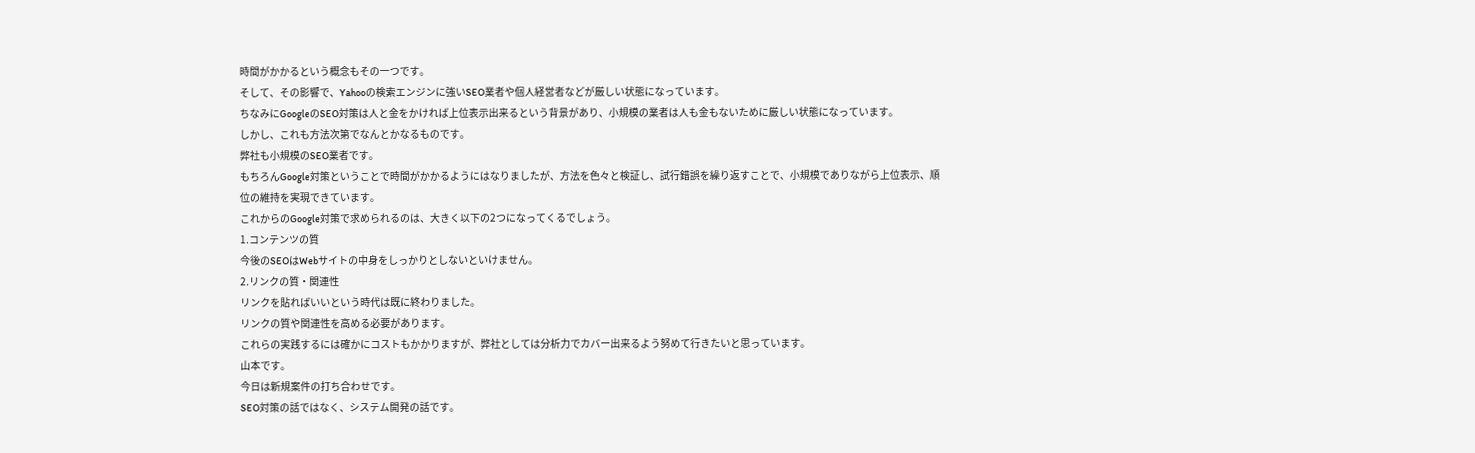時間がかかるという概念もその一つです。
そして、その影響で、Yahooの検索エンジンに強いSEO業者や個人経営者などが厳しい状態になっています。
ちなみにGoogleのSEO対策は人と金をかければ上位表示出来るという背景があり、小規模の業者は人も金もないために厳しい状態になっています。
しかし、これも方法次第でなんとかなるものです。
弊社も小規模のSEO業者です。
もちろんGoogle対策ということで時間がかかるようにはなりましたが、方法を色々と検証し、試行錯誤を繰り返すことで、小規模でありながら上位表示、順位の維持を実現できています。
これからのGoogle対策で求められるのは、大きく以下の2つになってくるでしょう。
1.コンテンツの質
今後のSEOはWebサイトの中身をしっかりとしないといけません。
2.リンクの質・関連性
リンクを貼ればいいという時代は既に終わりました。
リンクの質や関連性を高める必要があります。
これらの実践するには確かにコストもかかりますが、弊社としては分析力でカバー出来るよう努めて行きたいと思っています。
山本です。
今日は新規案件の打ち合わせです。
SEO対策の話ではなく、システム開発の話です。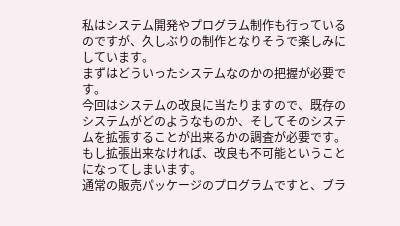私はシステム開発やプログラム制作も行っているのですが、久しぶりの制作となりそうで楽しみにしています。
まずはどういったシステムなのかの把握が必要です。
今回はシステムの改良に当たりますので、既存のシステムがどのようなものか、そしてそのシステムを拡張することが出来るかの調査が必要です。
もし拡張出来なければ、改良も不可能ということになってしまいます。
通常の販売パッケージのプログラムですと、ブラ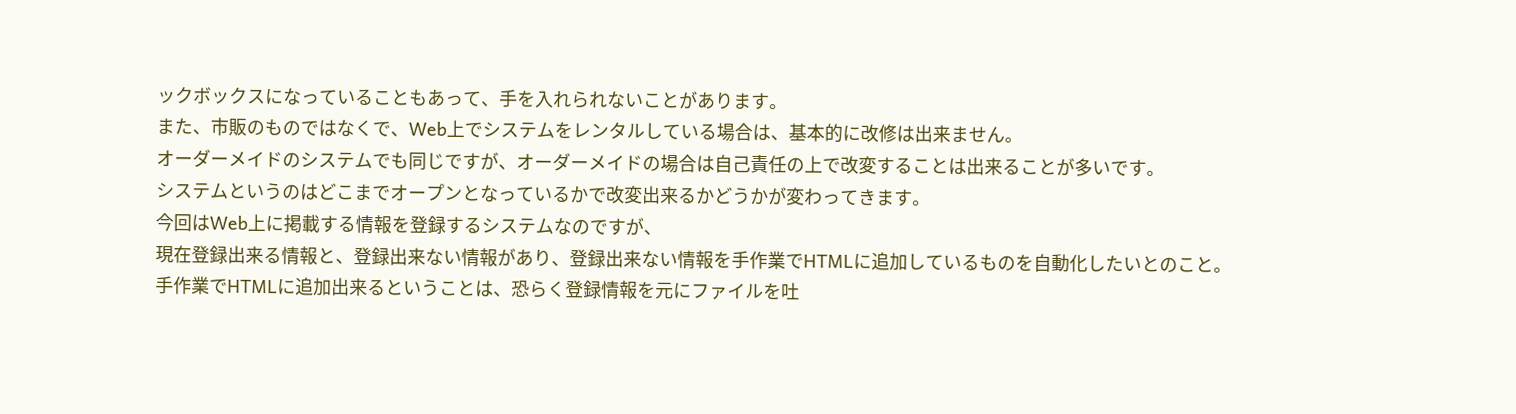ックボックスになっていることもあって、手を入れられないことがあります。
また、市販のものではなくで、Web上でシステムをレンタルしている場合は、基本的に改修は出来ません。
オーダーメイドのシステムでも同じですが、オーダーメイドの場合は自己責任の上で改変することは出来ることが多いです。
システムというのはどこまでオープンとなっているかで改変出来るかどうかが変わってきます。
今回はWeb上に掲載する情報を登録するシステムなのですが、
現在登録出来る情報と、登録出来ない情報があり、登録出来ない情報を手作業でHTMLに追加しているものを自動化したいとのこと。
手作業でHTMLに追加出来るということは、恐らく登録情報を元にファイルを吐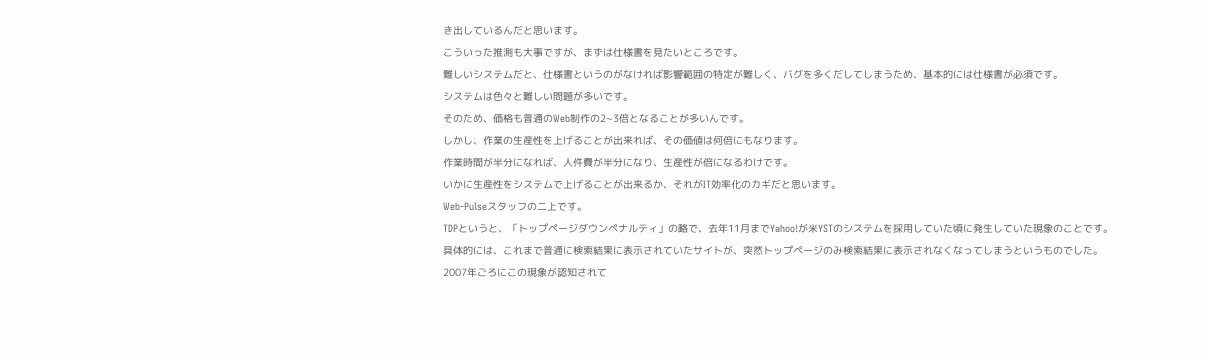き出しているんだと思います。
こういった推測も大事ですが、まずは仕様書を見たいところです。
難しいシステムだと、仕様書というのがなければ影響範囲の特定が難しく、バグを多くだしてしまうため、基本的には仕様書が必須です。
システムは色々と難しい問題が多いです。
そのため、価格も普通のWeb制作の2~3倍となることが多いんです。
しかし、作業の生産性を上げることが出来れば、その価値は何倍にもなります。
作業時間が半分になれば、人件費が半分になり、生産性が倍になるわけです。
いかに生産性をシステムで上げることが出来るか、それがIT効率化のカギだと思います。
Web-Pulseスタッフの二上です。
TDPというと、「トップページダウンペナルティ」の略で、去年11月までYahoo!が米YSTのシステムを採用していた頃に発生していた現象のことです。
具体的には、これまで普通に検索結果に表示されていたサイトが、突然トップページのみ検索結果に表示されなくなってしまうというものでした。
2007年ごろにこの現象が認知されて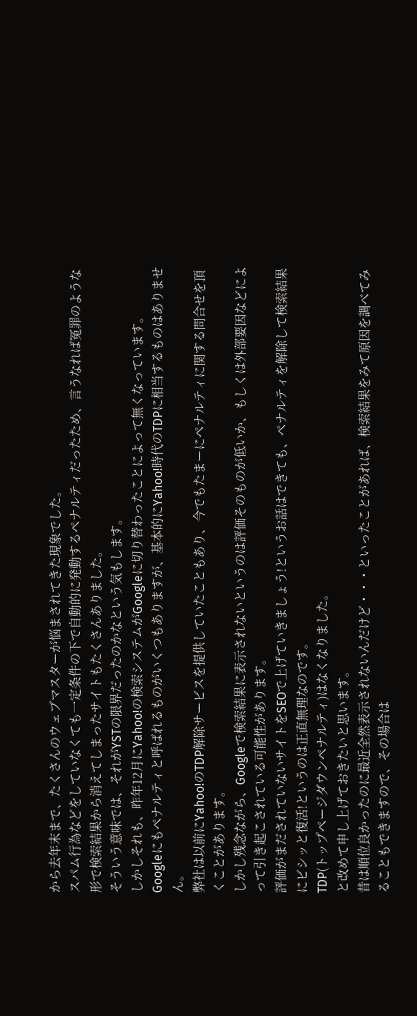から去年末まで、たくさんのウェブマスターが悩まされてきた現象でした。
スパム行為などをしていなくても一定条件の下で自動的に発動するペナルティだったため、言うなれば冤罪のような形で検索結果から消えてしまったサイトもたくさんありました。
そういう意味では、それがYSTの限界だったのかなという気もします。
しかしそれも、昨年12月にYahoo!の検索システムがGoogleに切り替わったことによって無くなっています。
Googleにもペナルティと呼ばれるものがいくつもありますが、基本的にYahoo!時代のTDPに相当するものはありません。
弊社は以前にYahoo!のTDP解除サービスを提供していたこともあり、今でもたまーにペナルティに関する問合せを頂くことがあります。
しかし残念ながら、Googleで検索結果に表示されないというのは評価そのものが低いか、もしくは外部要因などによって引き起こされている可能性があります。
評価がまだされていないサイトをSEOで上げていきましょう!というお話はできても、ペナルティを解除して検索結果にビシッと復活!というのは正直無理なのです。
TDP(トップページダウンペナルティ)はなくなりました。
と改めて申し上げておきたいと思います。
昔は順位良かったのに最近全然表示されないんだけど・・・といったことがあれば、検索結果をみて原因を調べてみることもできますので、その場合は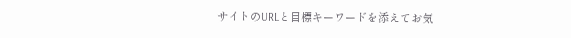サイトのURLと目標キーワードを添えてお気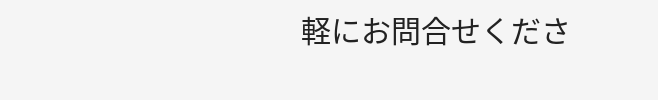軽にお問合せくださ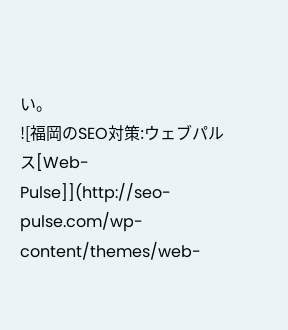い。
![福岡のSEO対策:ウェブパルス[Web-Pulse]](http://seo-pulse.com/wp-content/themes/web-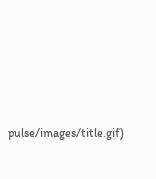pulse/images/title.gif)